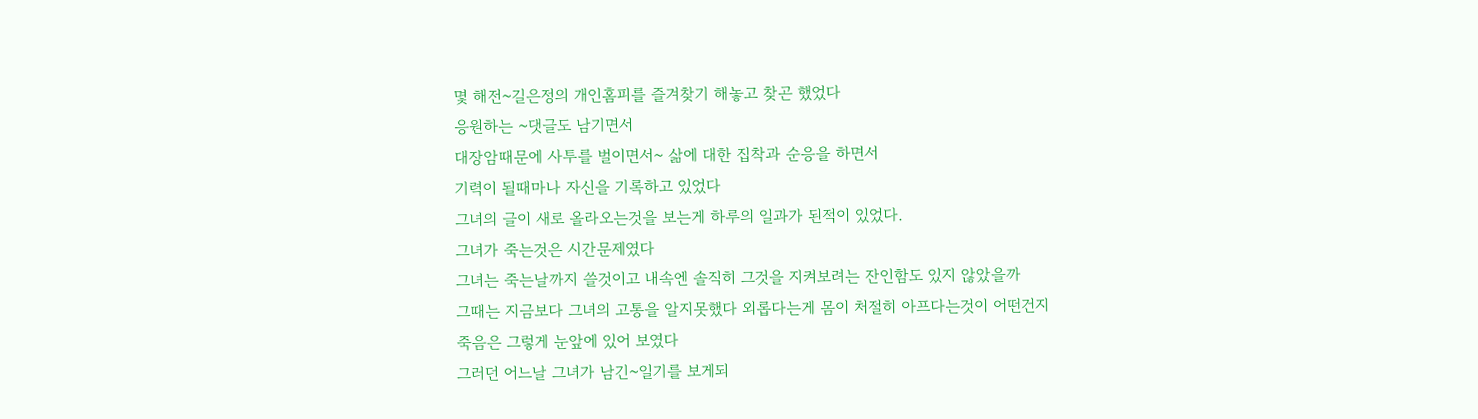몇 해전~길은정의 개인홈피를 즐겨찾기 해놓고 찾곤 했었다
응원하는 ~댓글도 남기면서
대장암때문에 사투를 벌이면서~ 삶에 대한 집착과 순응을 하면서
기력이 될때마나 자신을 기록하고 있었다
그녀의 글이 새로 올라오는것을 보는게 하루의 일과가 된적이 있었다.
그녀가 죽는것은 시간문제였다
그녀는 죽는날까지 쓸것이고 내속엔 솔직히 그것을 지켜보려는 잔인함도 있지 않았을까
그때는 지금보다 그녀의 고통을 알지못했다 외롭다는게 몸이 처절히 아프다는것이 어떤건지
죽음은 그렇게 눈앞에 있어 보였다
그러던 어느날 그녀가 남긴~일기를 보게되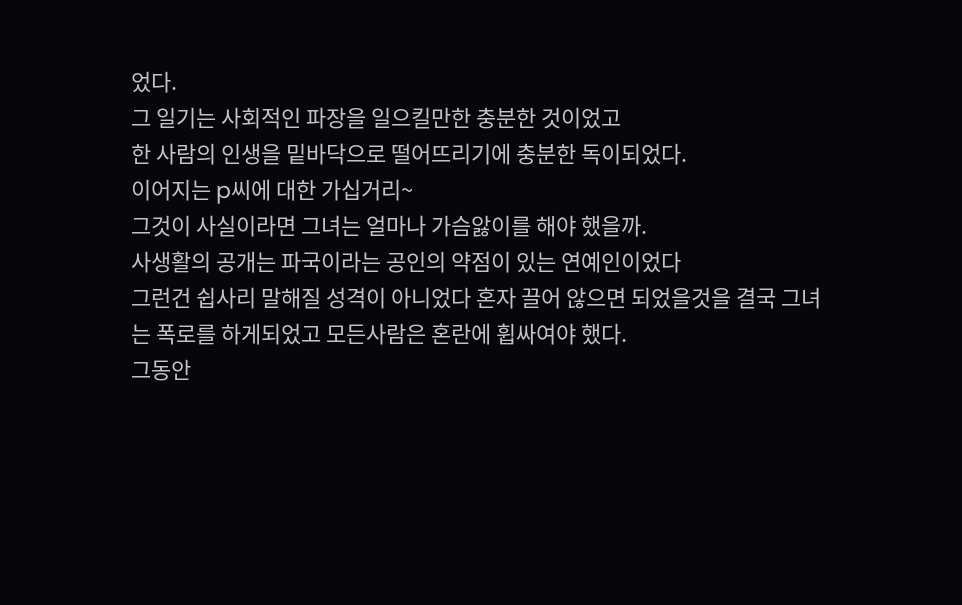었다.
그 일기는 사회적인 파장을 일으킬만한 충분한 것이었고
한 사람의 인생을 밑바닥으로 떨어뜨리기에 충분한 독이되었다.
이어지는 p씨에 대한 가십거리~
그것이 사실이라면 그녀는 얼마나 가슴앓이를 해야 했을까.
사생활의 공개는 파국이라는 공인의 약점이 있는 연예인이었다
그런건 쉽사리 말해질 성격이 아니었다 혼자 끌어 않으면 되었을것을 결국 그녀는 폭로를 하게되었고 모든사람은 혼란에 휩싸여야 했다.
그동안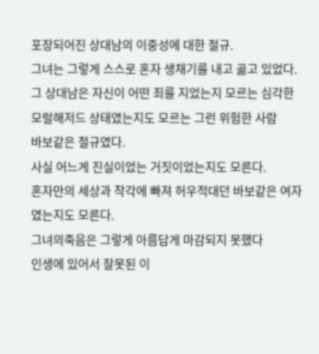포장되어진 상대남의 이중성에 대한 절규.
그녀는 그렇게 스스로 혼자 생채기를 내고 곪고 있었다.
그 상대남은 자신이 어떤 죄를 지었는지 모르는 심각한 모럴해저드 상태였는지도 모르는 그런 위험한 사람
바보같은 절규였다.
사실 어느게 진실이었는 거짓이었는지도 모른다.
혼자만의 세상과 착각에 빠져 허우적대던 바보같은 여자였는지도 모른다.
그녀의죽음은 그렇게 아름답게 마감되지 못했다
인생에 있어서 잘못된 이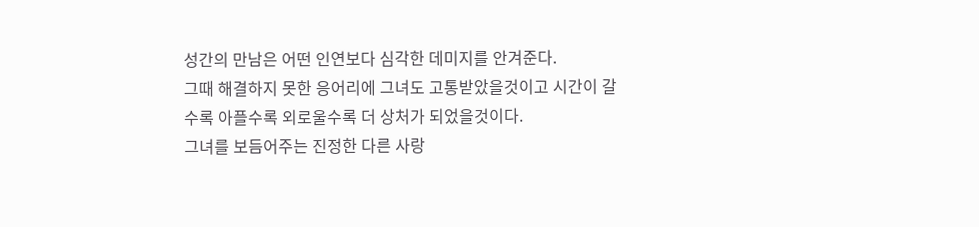성간의 만남은 어떤 인연보다 심각한 데미지를 안겨준다.
그때 해결하지 못한 응어리에 그녀도 고통받았을것이고 시간이 갈수록 아플수록 외로울수록 더 상처가 되었을것이다.
그녀를 보듬어주는 진정한 다른 사랑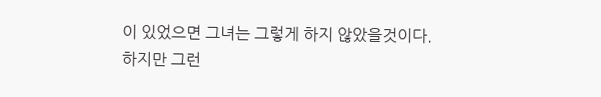이 있었으면 그녀는 그렇게 하지 않았을것이다.
하지만 그런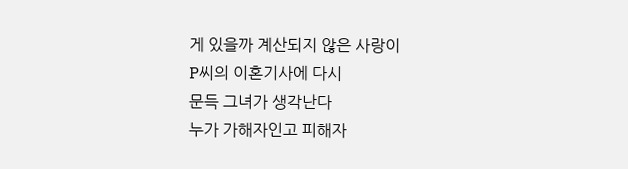게 있을까 계산되지 않은 사랑이
P씨의 이혼기사에 다시
문득 그녀가 생각난다
누가 가해자인고 피해자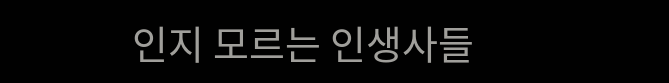인지 모르는 인생사들